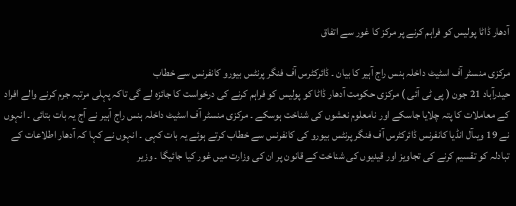آدھار ڈاٹا پولیس کو فراہم کرنے پر مرکز کا غور سے اتفاق

مرکزی منسٹر آف اسٹیٹ داخلہ ہنس راج آہیر کا بیان ۔ ڈائرکٹرس آف فنگر پرنٹس بیورو کانفرنس سے خطاب
حیدرآباد 21 جون ( پی ٹی آئی ) مرکزی حکومت آدھار ڈاٹا کو پولیس کو فراہم کرنے کی درخواست کا جائزہ لے گی تاکہ پہلی مرتبہ جرم کرنے والے افراد کے معاملات کا پتہ چلایا جاسکے اور نامعلوم نعشوں کی شناخت ہوسکے ۔ مرکزی منسٹر آف اسٹیٹ داخلہ ہنس راج آہیر نے آج یہ بات بتائی ۔ انہوں نے 19 ویںآل انڈیا کانفرنس ڈائرکٹرس آف فنگر پرنٹس بیورو کی کانفرنس سے خطاب کرتے ہوئے یہ بات کہی ۔ انہوں نے کہا کہ آدھار اطلاعات کے تبادلہ کو تقسیم کرنے کی تجاویز اور قیدیوں کی شناخت کے قانون پر ان کی وزارت میں غور کیا جائیگا ۔ وزیر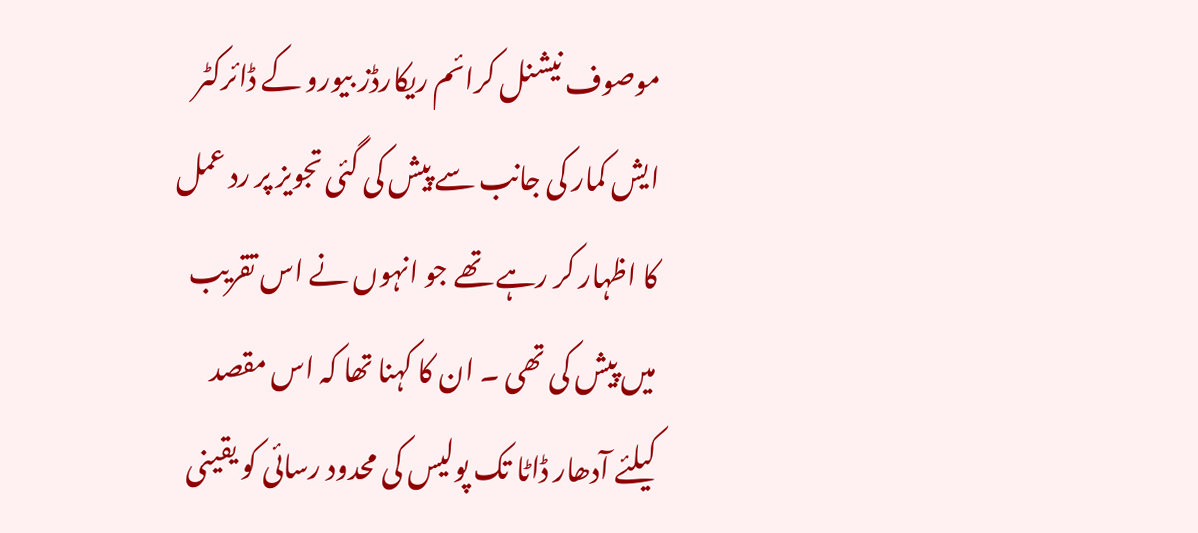موصوف نیشنل کرائم ریکارڈز بیورو کے ڈائرکٹر ایش کمار کی جانب سے پیش کی گئی تجویز پر رد عمل کا اظہار کر رہے تھے جو انہوں نے اس تقریب میں پیش کی تھی ۔ ان کا کہنا تھا کہ اس مقصد کیلئے آدھار ڈاٹا تک پولیس کی محدود رسائی کو یقینی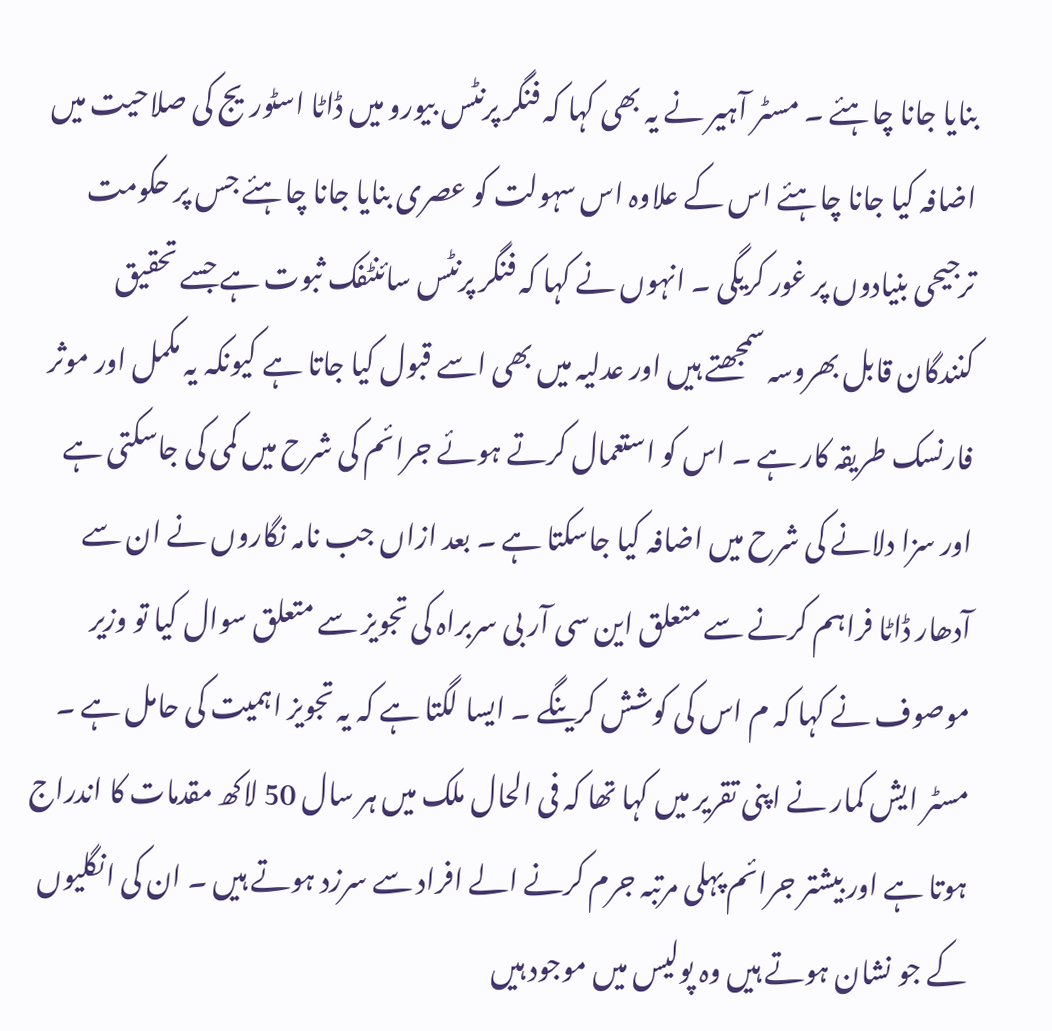بنایا جانا چاہئے ۔ مسٹر آہیر نے یہ بھی کہا کہ فنگر پرنٹس بیورو میں ڈاٹا اسٹوریج کی صلاحیت میں اضافہ کیا جانا چاہئے اس کے علاوہ اس سہولت کو عصری بنایا جانا چاہئے جس پر حکومت ترجیحی بنیادوں پر غور کریگی ۔ انہوں نے کہا کہ فنگر پرنٹس سائنٹفک ثبوت ہے جسے تحقیق کنندگان قابل بھروسہ سمجھتے ہیں اور عدلیہ میں بھی اسے قبول کیا جاتا ہے کیونکہ یہ مکمل اور موثر فارنسک طریقہ کار ہے ۔ اس کو استعمال کرتے ہوئے جرائم کی شرح میں کمی کی جاسکتی ہے اور سزا دلانے کی شرح میں اضافہ کیا جاسکتا ہے ۔ بعد ازاں جب نامہ نگاروں نے ان سے آدھار ڈاٹا فراہم کرنے سے متعلق این سی آر بی سربراہ کی تجویز سے متعلق سوال کیا تو وزیر موصوف نے کہا کہ م اس کی کوشش کرینگے ۔ ایسا لگتا ہے کہ یہ تجویز اہمیت کی حامل ہے ۔ مسٹر ایش کمار نے اپنی تقریر میں کہا تھا کہ فی الحال ملک میں ہر سال 50 لاکھ مقدمات کا اندراج ہوتا ہے اور بیشتر جرائم پہلی مرتبہ جرم کرنے الے افراد سے سرزد ہوتے ہیں ۔ ان کی انگلیوں کے جو نشان ہوتے ہیں وہ پولیس میں موجود ہیں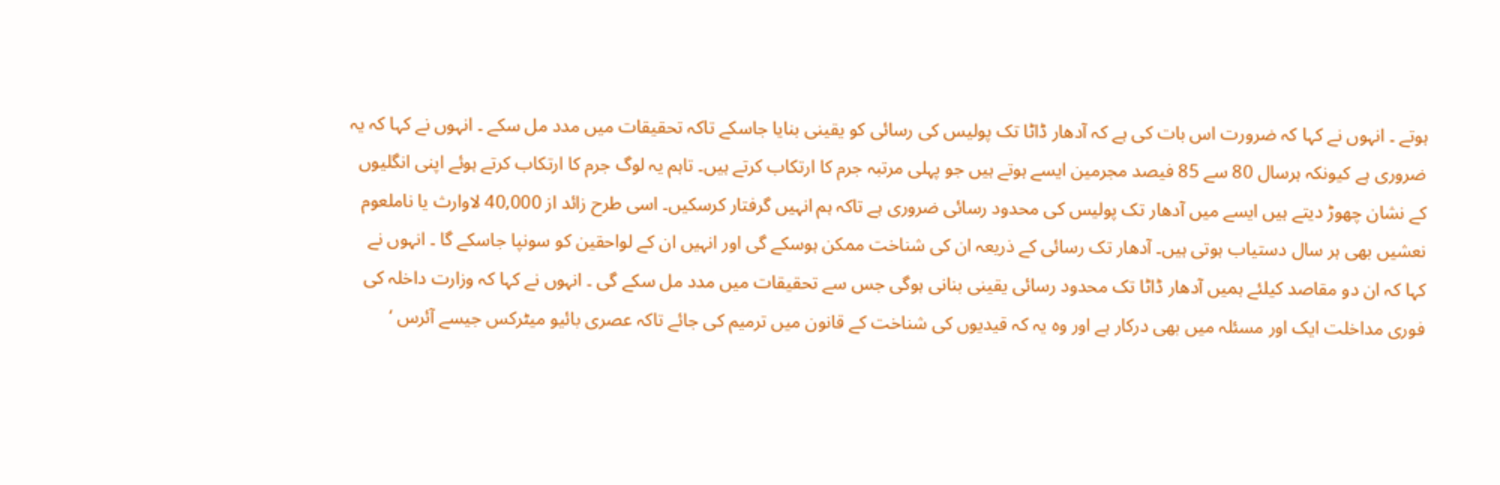ہوتے ۔ انہوں نے کہا کہ ضرورت اس بات کی ہے کہ آدھار ڈاٹا تک پولیس کی رسائی کو یقینی بنایا جاسکے تاکہ تحقیقات میں مدد مل سکے ۔ انہوں نے کہا کہ یہ ضروری ہے کیونکہ ہرسال 80 سے 85 فیصد مجرمین ایسے ہوتے ہیں جو پہلی مرتبہ جرم کا ارتکاب کرتے ہیں۔ تاہم یہ لوگ جرم کا ارتکاب کرتے ہوئے اپنی انگلیوں کے نشان چھوڑ دیتے ہیں ایسے میں آدھار تک پولیس کی محدود رسائی ضروری ہے تاکہ ہم انہیں گرفتار کرسکیں۔ اسی طرح زائد از 40,000 لاوارث یا ناملعوم نعشیں بھی ہر سال دستیاب ہوتی ہیں۔ آدھار تک رسائی کے ذریعہ ان کی شناخت ممکن ہوسکے گی اور انہیں ان کے لواحقین کو سونپا جاسکے گا ۔ انہوں نے کہا کہ ان دو مقاصد کیلئے ہمیں آدھار ڈاٹا تک محدود رسائی یقینی بنانی ہوگی جس سے تحقیقات میں مدد مل سکے گی ۔ انہوں نے کہا کہ وزارت داخلہ کی فوری مداخلت ایک اور مسئلہ میں بھی درکار ہے اور وہ یہ کہ قیدیوں کی شناخت کے قانون میں ترمیم کی جائے تاکہ عصری بائیو میٹرکس جیسے آئرس ‘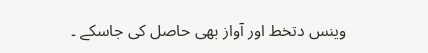وینس دتخط اور آواز بھی حاصل کی جاسکے ۔